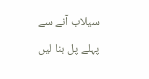سیلاب آنے سے پہلے پل بنا لیں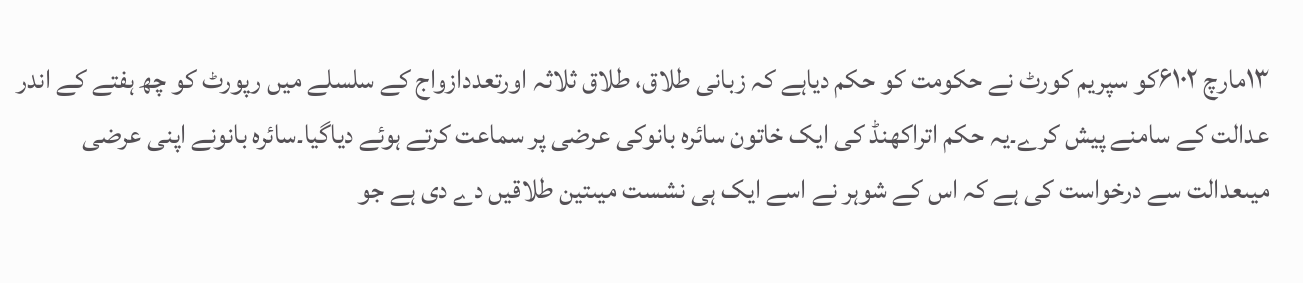۱۳مارچ ۶۱۰۲کو سپریم کورٹ نے حکومت کو حکم دیاہے کہ زبانی طلاق، طلاق ثلاثہ اورتعددازواج کے سلسلے میں رپورٹ کو چھ ہفتے کے اندر عدالت کے سامنے پیش کرے۔یہ حکم اتراکھنڈ کی ایک خاتون سائرہ بانوکی عرضی پر سماعت کرتے ہوئے دیاگیا۔سائرہ بانونے اپنی عرضی میںعدالت سے درخواست کی ہے کہ اس کے شوہر نے اسے ایک ہی نشست میںتین طلاقیں دے دی ہے جو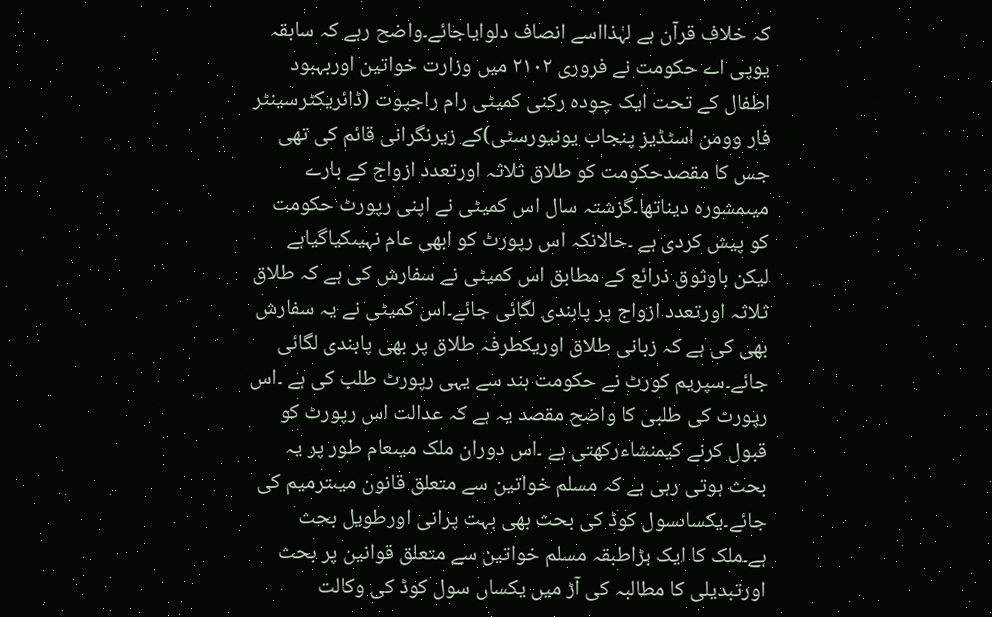کہ خلاف قرآن ہے لہٰذااسے انصاف دلوایاجائے۔واضح رہے کہ سابقہ یوپی اے حکومت نے فروری ۲۱۰۲ میں وزارت خواتین اوربہبود اطفال کے تحت ایک چودہ رکنی کمیٹی رام راجپوت (ڈائریکٹرسینٹر فار وومن اسٹڈیز پنجاب یونیورسٹی)کے زیرنگرانی قائم کی تھی جس کا مقصدحکومت کو طلاق ثلاثہ اورتعدد ازواج کے بارے میںمشورہ دیناتھا۔گزشتہ سال اس کمیٹی نے اپنی رپورٹ حکومت کو پیش کردی ہے ۔حالانکہ اس رپورٹ کو ابھی عام نہیںکیاگیاہے لیکن باوثوق ذرائع کے مطابق اس کمیٹی نے سفارش کی ہے کہ طلاق ثلاثہ اورتعدد ازواج پر پابندی لگائی جائے۔اس کمیٹی نے یہ سفارش بھی کی ہے کہ زبانی طلاق اوریکطرفہ طلاق پر بھی پابندی لگائی جائے۔سپریم کورٹ نے حکومت ہند سے یہی رپورٹ طلب کی ہے ۔اس رپورٹ کی طلبی کا واضح مقصد یہ ہے کہ عدالت اس رپورٹ کو قبول کرنے کیمنشاءرکھتی ہے ۔اس دوران ملک میںعام طور پر یہ بحث ہوتی رہی ہے کہ مسلم خواتین سے متعلق قانون میںترمیم کی جائے۔یکساںسول کوڈ کی بحث بھی بہت پرانی اورطویل بحث ہے۔ملک کا ایک بڑاطبقہ مسلم خواتین سے متعلق قوانین پر بحث اورتبدیلی کا مطالبہ کی آڑ میں یکساں سول کوڈ کی وکالت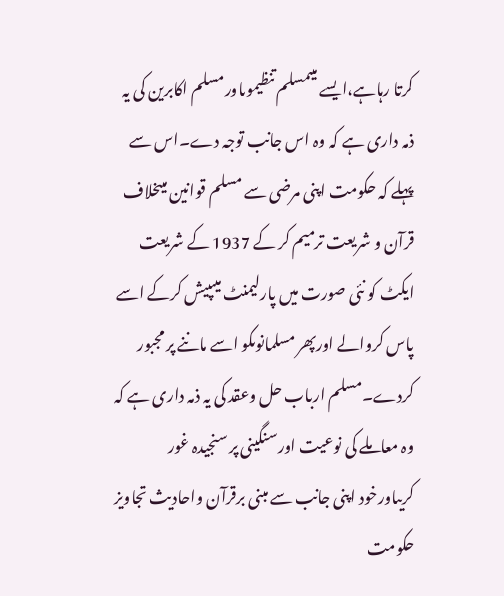کرتا رہاہے،ایسے میںمسلم تنظیموںاورمسلم اکابرین کی یہ ذمہ داری ہے کہ وہ اس جانب توجہ دے۔اس سے پہلے کہ حکومت اپنی مرضی سے مسلم قوانین میںخلاف قرآن و شریعت ترمیم کر کے 1937 کے شریعت ایکٹ کو نئی صورت میں پارلیمنٹ میںپیش کرکے اسے پاس کروالے اورپھر مسلمانوںکو اسے ماننے پر مجبور کردے۔مسلم ارباب حل وعقد کی یہ ذمہ داری ہے کہ وہ معاملے کی نوعیت اورسنگینی پر سنجیدہ غور کریںاورخود اپنی جانب سے مبنی برقرآن واحادیث تجاویز حکومت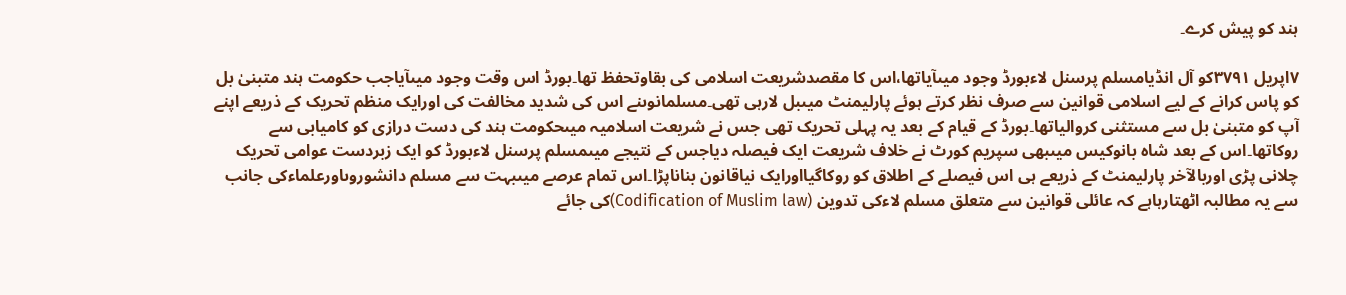ہند کو پیش کرے۔

۷اپریل ۳۷۹۱کو آل انڈیامسلم پرسنل لاءبورڈ وجود میںآیاتھا،اس کا مقصدشریعت اسلامی کی بقاوتحفظ تھا۔بورڈ اس وقت وجود میںآیاجب حکومت ہند متبنیٰ بل کو پاس کرانے کے لیے اسلامی قوانین سے صرف نظر کرتے ہوئے پارلیمنٹ میںبل لارہی تھی۔مسلمانوںنے اس کی شدید مخالفت کی اورایک منظم تحریک کے ذریعے اپنے آپ کو متبنیٰ بل سے مستثنی کروالیاتھا۔بورڈ کے قیام کے بعد یہ پہلی تحریک تھی جس نے شریعت اسلامیہ میںحکومت ہند کی دست درازی کو کامیابی سے روکاتھا۔اس کے بعد شاہ بانوکیس میںبھی سپریم کورٹ نے خلاف شریعت ایک فیصلہ دیاجس کے نتیجے میںمسلم پرسنل لاءبورڈ کو ایک زبردست عوامی تحریک چلانی پڑی اوربالآخر پارلیمنٹ کے ذریعے ہی اس فیصلے کے اطلاق کو روکاگیااورایک نیاقانون بناناپڑا۔اس تمام عرصے میںبہت سے مسلم دانشوروںاورعلماءکی جانب سے یہ مطالبہ اٹھتارہاہے کہ عائلی قوانین سے متعلق مسلم لاءکی تدوین (Codification of Muslim law)کی جائے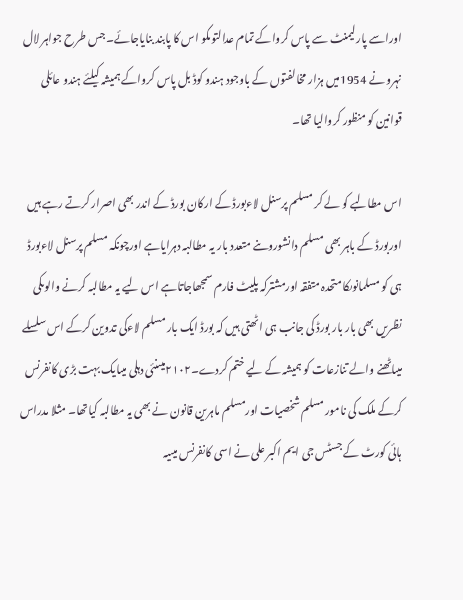اوراسے پارلیمنٹ سے پاس کرواکے تمام عدالتوںکو اس کا پابند بنایاجائے۔جس طرح جواہر لال نہرو نے 1954میں ہزار مخالفتوں کے باوجود ہندو کوڈ بل پاس کرواکے ہمیشہ کیلئے ہندو عائلی قوانین کو منظور کروالیا تھا۔

اس مطالبے کو لے کر مسلم پرسنل لاءبورڈ کے ارکان بورڈ کے اندر بھی اصرار کرتے رہے ہیں اوربورڈ کے باہر بھی مسلم دانشوروںنے متعدد بار یہ مطالبہ دہرایاہے اورچونکہ مسلم پرسنل لاءبورڈ ہی کو مسلمانوںکا متحدہ متفقہ اورمشترکہ پلیٹ فارم سمجھاجاتاہے اس لیے یہ مطالبہ کرنے والوںکی نظریں بھی بار بار بورڈ کی جانب ہی اٹھتی ہیں کہ بورڈ ایک بار مسلم لاءکی تدوین کرکے اس سلسلے میںاٹھنے والے تنازعات کو ہمیشہ کے لیے ختم کردے۔۲۱۰۲میںنئی دہلی میںایک بہت بڑی کانفرنس کرکے ملک کی نامور مسلم شخصیات اورمسلم ماہرین قانون نے بھی یہ مطالبہ کیاتھا۔ مثلا مدراس ہائی کورٹ کے جسٹس جی ایم اکبر علی نے اسی کانفرنس میںیہ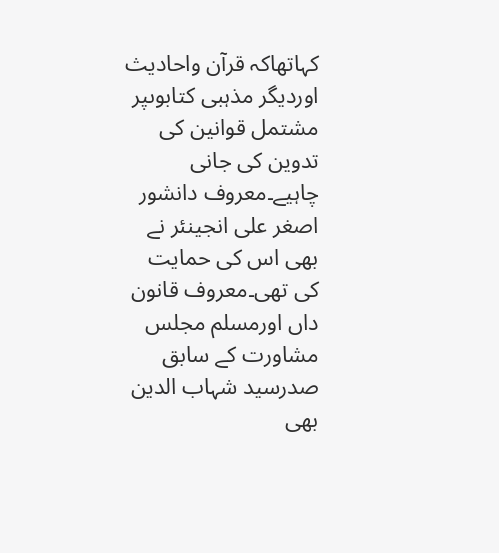کہاتھاکہ قرآن واحادیث اوردیگر مذہبی کتابوںپر مشتمل قوانین کی تدوین کی جانی چاہیے۔معروف دانشور اصغر علی انجینئر نے بھی اس کی حمایت کی تھی۔معروف قانون داں اورمسلم مجلس مشاورت کے سابق صدرسید شہاب الدین بھی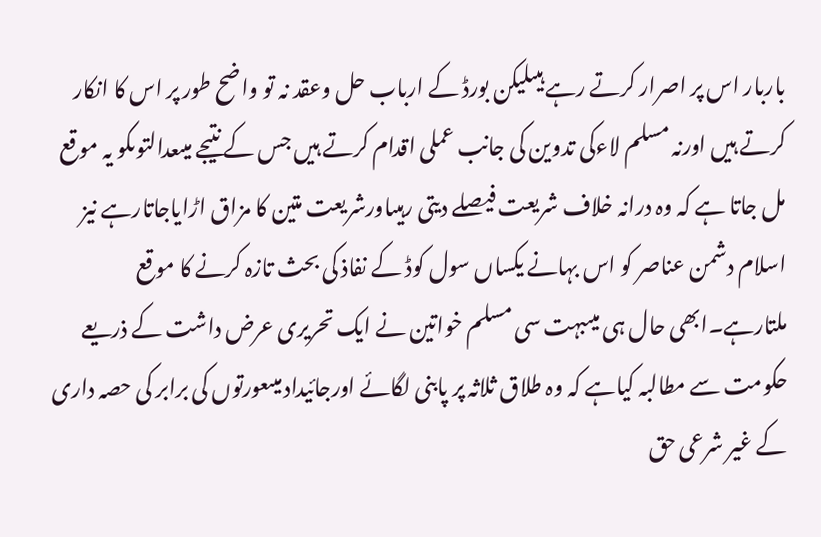باربار اس پر اصرار کرتے رہے ہیںلیکن بورڈ کے ارباب حل وعقد نہ تو واضح طور پر اس کا انکار کرتے ہیں اورنہ مسلم لاءکی تدوین کی جانب عملی اقدام کرتے ہیں جس کے نتیجے میںعدالتوںکو یہ موقع مل جاتا ہے کہ وہ درانہ خلاف شریعت فیصلے دیتی رہیںاورشریعت متین کا مزاق اڑایاجاتارہے نیز اسلام دشمن عناصر کو اس بہانے یکساں سول کوڈ کے نفاذ کی بحث تازہ کرنے کا موقع ملتارہے۔ابھی حال ہی میںبہت سی مسلم خواتین نے ایک تحریری عرض داشت کے ذریعے حکومت سے مطالبہ کیاہے کہ وہ طلاق ثلاثہ پر پابنی لگائے اورجائیداد میںعورتوں کی برابر کی حصہ داری کے غیر شرعی حق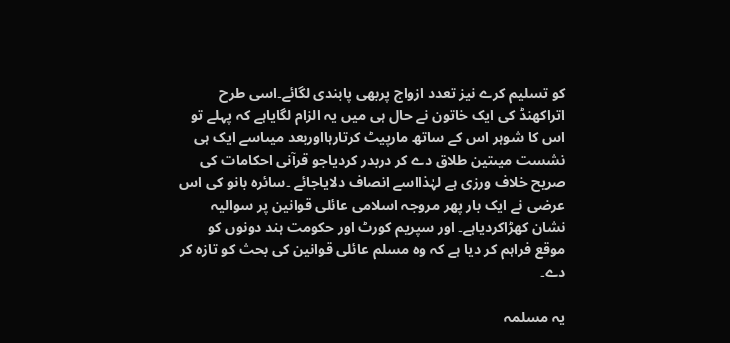کو تسلیم کرے نیز تعدد ازواج پربھی پابندی لگائے۔اسی طرح اتراکھنڈ کی ایک خاتون نے حال ہی میں یہ الزام لگایاہے کہ پہلے تو اس کا شوہر اس کے ساتھ مارپیٹ کرتارہااوربعد میںاسے ایک ہی نشست میںتین طلاق دے کر دربدر کردیاجو قرآنی احکامات کی صریح خلاف ورزی ہے لہٰذااسے انصاف دلایاجائے ۔سائرہ بانو کی اس عرضی نے ایک بار پھر مروجہ اسلامی عائلی قوانین پر سوالیہ نشان کھڑاکردیاہے۔ اور سپریم کورٹ اور حکومت ہند دونوں کو موقع فراہم کر دیا ہے کہ وہ مسلم عائلی قوانین کی بحث کو تازہ کر دے۔

یہ مسلمہ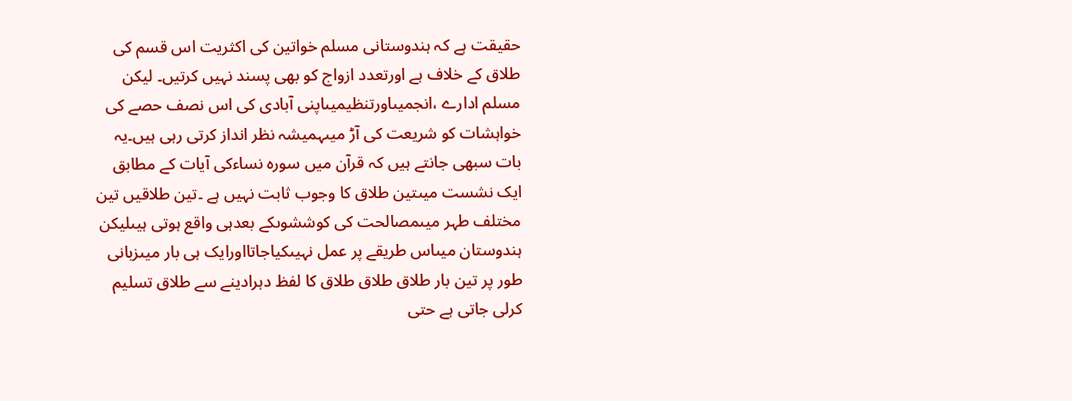حقیقت ہے کہ ہندوستانی مسلم خواتین کی اکثریت اس قسم کی طلاق کے خلاف ہے اورتعدد ازواج کو بھی پسند نہیں کرتیں۔ لیکن مسلم ادارے ،انجمیںاورتنظیمیںاپنی آبادی کی اس نصف حصے کی خواہشات کو شریعت کی آڑ میںہمیشہ نظر انداز کرتی رہی ہیں۔یہ بات سبھی جانتے ہیں کہ قرآن میں سورہ نساءکی آیات کے مطابق ایک نشست میںتین طلاق کا وجوب ثابت نہیں ہے ۔تین طلاقیں تین مختلف طہر میںمصالحت کی کوششوںکے بعدہی واقع ہوتی ہیںلیکن ہندوستان میںاس طریقے پر عمل نہیںکیاجاتااورایک ہی بار میںزبانی طور پر تین بار طلاق طلاق طلاق کا لفظ دہرادینے سے طلاق تسلیم کرلی جاتی ہے حتی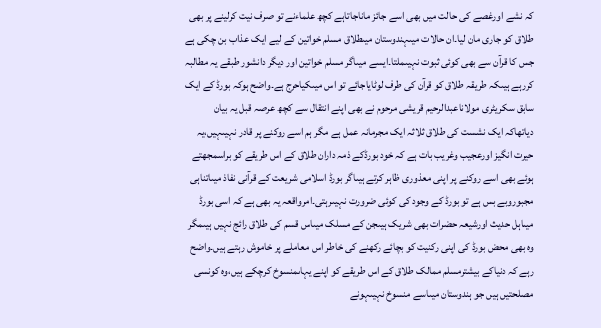کہ نشے اورغصے کی حالت میں بھی اسے جائز ماناجاتاہے کچھ علماءنے تو صرف نیت کرلینے پر بھی طلاق کو جاری مان لیا۔ان حالات میںہندوستان میںطلاق مسلم خواتین کے لیے ایک عذاب بن چکی ہے جس کا قرآن سے بھی کوئی ثبوت نہیںملتا۔ایسے میںاگر مسلم خواتین اور دیگر دانشور طبقے یہ مطالبہ کررہے ہیںکہ طریقہ طلاق کو قرآن کی طرف لوٹایاجائے تو اس میںکیاحرج ہے۔واضح ہوکہ بورڈ کے ایک سابق سکریٹری مولاناعبدالرحیم قریشی مرحوم نے بھی اپنے انتقال سے کچھ عرصہ قبل یہ بیان دیاتھاکہ ایک نشست کی طلاق ثلاثہ ایک مجرمانہ عمل ہے مگر ہم اسے روکنے پر قادر نہیںہیں،یہ حیرت انگیز اورعجیب وغریب بات ہے کہ خود بورڈکے ذمہ داران طلاق کے اس طریقے کو براسمجھتے ہوئے بھی اسے روکنے پر اپنی معذوری ظاہر کرتے ہیںاگر بورڈ اسلامی شریعت کے قرآنی نفاذ میںاتناہی مجبوروبے بس ہے تو بورڈ کے وجود کی کوئی ضرورت نہیںرہتی۔امرواقعہ یہ بھی ہے کہ اسی بورڈ میںاہل حدیث اورشیعہ حضرات بھی شریک ہیںجن کے مسلک میںاس قسم کی طلاق رائج نہیں ہیںمگر وہ بھی محض بورڈ کی اپنی رکنیت کو بچائے رکھنے کی خاطر اس معاملے پر خاموش رہتے ہیں۔واضح رہے کہ دنیاکے بیشترمسلم ممالک طلاق کے اس طریقے کو اپنے یہاںمنسوخ کرچکے ہیں،وہ کونسی مصلحتیں ہیں جو ہندوستان میںاسے منسوخ نہیںہونے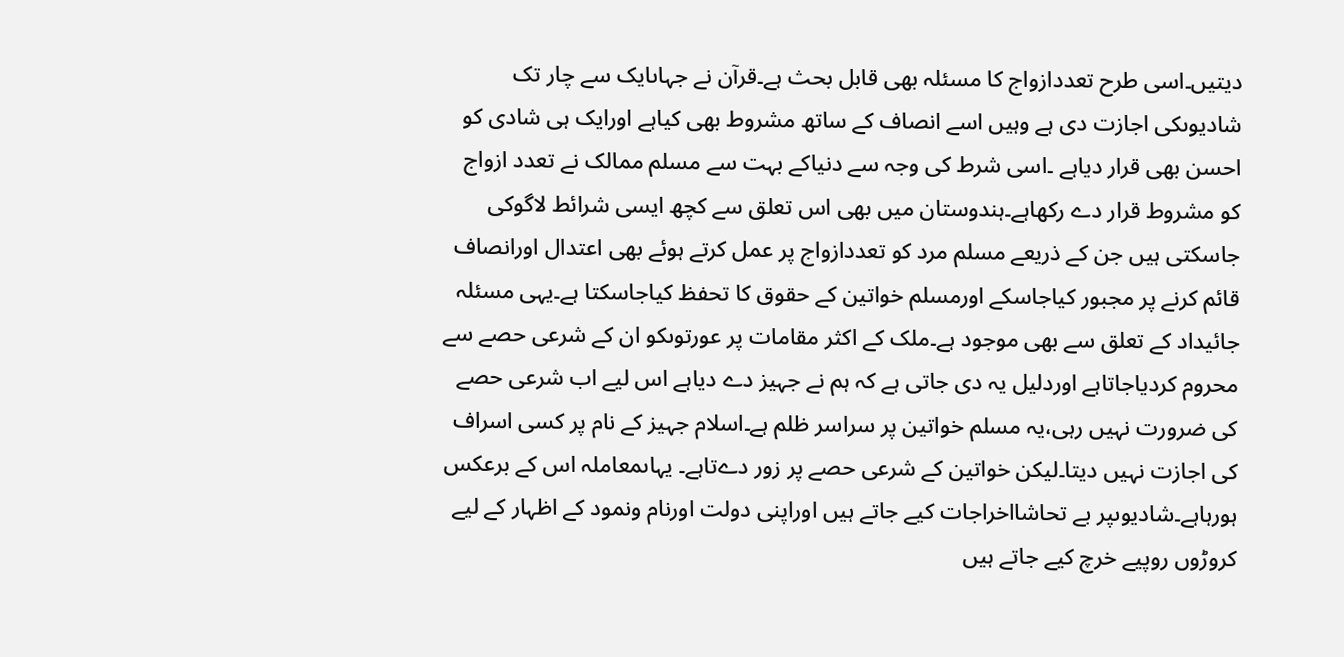دیتیں۔اسی طرح تعددازواج کا مسئلہ بھی قابل بحث ہے۔قرآن نے جہاںایک سے چار تک شادیوںکی اجازت دی ہے وہیں اسے انصاف کے ساتھ مشروط بھی کیاہے اورایک ہی شادی کو احسن بھی قرار دیاہے ۔اسی شرط کی وجہ سے دنیاکے بہت سے مسلم ممالک نے تعدد ازواج کو مشروط قرار دے رکھاہے۔ہندوستان میں بھی اس تعلق سے کچھ ایسی شرائط لاگوکی جاسکتی ہیں جن کے ذریعے مسلم مرد کو تعددازواج پر عمل کرتے ہوئے بھی اعتدال اورانصاف قائم کرنے پر مجبور کیاجاسکے اورمسلم خواتین کے حقوق کا تحفظ کیاجاسکتا ہے۔یہی مسئلہ جائیداد کے تعلق سے بھی موجود ہے۔ملک کے اکثر مقامات پر عورتوںکو ان کے شرعی حصے سے محروم کردیاجاتاہے اوردلیل یہ دی جاتی ہے کہ ہم نے جہیز دے دیاہے اس لیے اب شرعی حصے کی ضرورت نہیں رہی،یہ مسلم خواتین پر سراسر ظلم ہے۔اسلام جہیز کے نام پر کسی اسراف کی اجازت نہیں دیتا۔لیکن خواتین کے شرعی حصے پر زور دےتاہے۔ یہاںمعاملہ اس کے برعکس ہورہاہے۔شادیوںپر بے تحاشااخراجات کیے جاتے ہیں اوراپنی دولت اورنام ونمود کے اظہار کے لیے کروڑوں روپیے خرچ کیے جاتے ہیں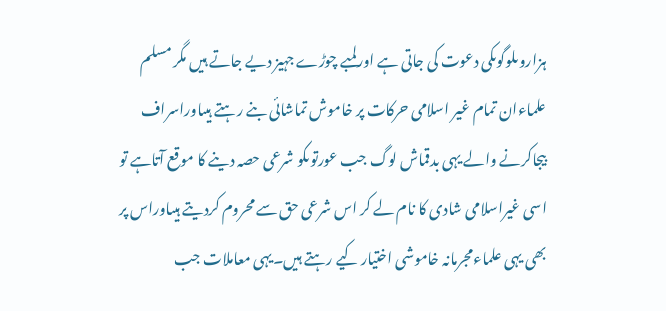ہزاروںلوگوںکی دعوت کی جاتی ہے اورلمبے چوڑے جہیز دیے جاتے ہیں مگر مسلم علماءان تمام غیر اسلامی حرکات پر خاموش تماشائی بنے رہتے ہیںاوراسراف بیجاکرنے والے یہی بدقماش لوگ جب عورتوںکو شرعی حصہ دینے کا موقع آتاہے تو اسی غیراسلامی شادی کا نام لے کر اس شرعی حق سے محروم کردیتے ہیںاوراس پر بھی یہی علماءمجرمانہ خاموشی اختیار کیے رہتے ہیں۔یہی معاملات جب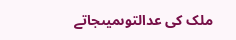ملک کی عدالتوںمیںجاتے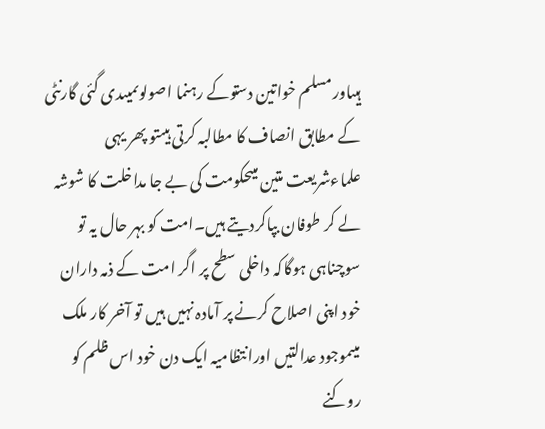ہیںاورمسلم خواتین دستوکے رہنما اصولوںمیںدی گئی گارنٹی کے مطابق انصاف کا مطالبہ کرتی ہیںتو پھر یہی علماءشریعت متین میںحکومت کی بے جا مداخلت کا شوشہ لے کر طوفان بپاکردیتے ہیں۔امت کو بہر حال یہ تو سوچناہی ہوگاکہ داخلی سطح پر اگر امت کے ذمہ داران خود اپنی اصلاح کرنے پر آمادہ نہیں ہیں تو آخر کار ملک میںموجود عدالتیں اورانتظامیہ ایک دن خود اس ظلم کو روکنے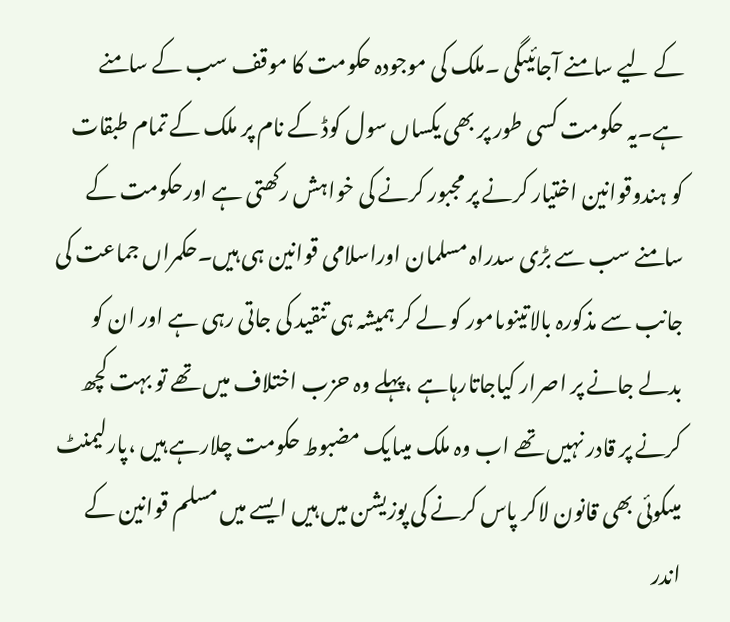کے لیے سامنے آجائیںگی ۔ملک کی موجودہ حکومت کا موقف سب کے سامنے ہے۔یہ حکومت کسی طور پر بھی یکساں سول کوڈ کے نام پر ملک کے تمام طبقات کو ہندوقوانین اختیار کرنے پر مجبور کرنے کی خواہش رکھتی ہے اورحکومت کے سامنے سب سے بڑی سدراہ مسلمان اوراسلامی قوانین ہی ہیں۔حکمراں جماعت کی جانب سے مذکورہ بالاتینوںامور کو لے کر ہمیشہ ہی تنقید کی جاتی رہی ہے اور ان کو بدلے جانے پر اصرار کیاجاتارہاہے ،پہلے وہ حزب اختلاف میں تھے تو بہت کچھ کرنے پر قادر نہیں تھے اب وہ ملک میںایک مضبوط حکومت چلارہے ہیں ،پارلیمنٹ میںکوئی بھی قانون لاکر پاس کرنے کی پوزیشن میں ہیں ایسے میں مسلم قوانین کے اندر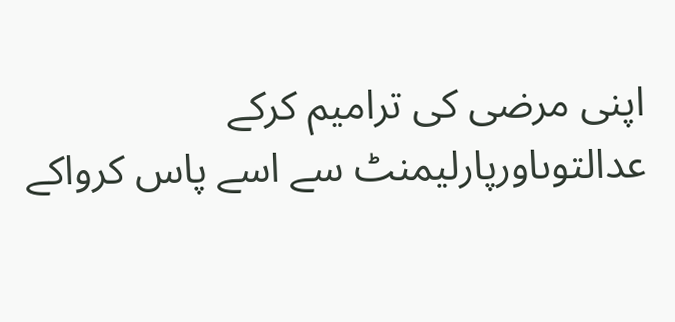اپنی مرضی کی ترامیم کرکے عدالتوںاورپارلیمنٹ سے اسے پاس کرواکے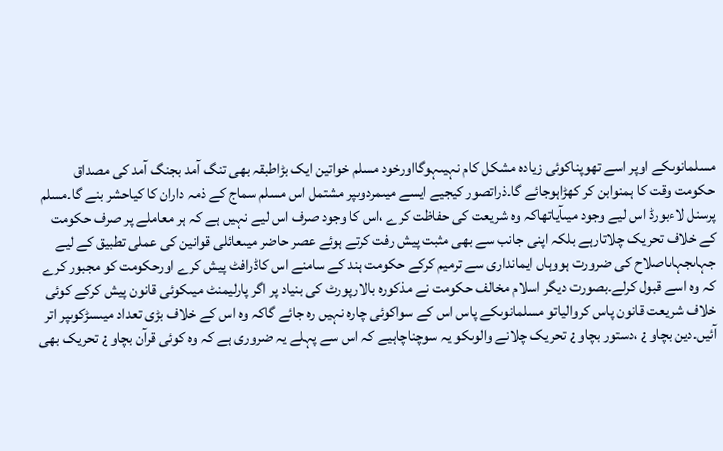مسلمانوںکے اوپر اسے تھوپناکوئی زیادہ مشکل کام نہیںہوگااورخود مسلم خواتین ایک بڑاطبقہ بھی تنگ آمد بجنگ آمد کی مصداق حکومت وقت کا ہمنوابن کر کھڑاہوجائے گا۔ذراتصور کیجیے ایسے میںمردوںپر مشتمل اس مسلم سماج کے ذمہ داران کا کیاحشر بنے گا۔مسلم پرسنل لاءبورڈ اس لیے وجود میںآیاتھاکہ وہ شریعت کی حفاظت کرے ،اس کا وجود صرف اس لیے نہیں ہے کہ ہر معاملے پر صرف حکومت کے خلاف تحریک چلاتارہے بلکہ اپنی جانب سے بھی مثبت پیش رفت کرتے ہوئے عصر حاضر میںعائلی قوانین کی عملی تطبیق کے لیے جہاںجہاںاصلاح کی ضرورت ہووہاں ایمانداری سے ترمیم کرکے حکومت ہند کے سامنے اس کاڈرافٹ پیش کرے اورحکومت کو مجبور کرے کہ وہ اسے قبول کرلے۔بصورت دیگر اسلام مخالف حکومت نے مذکورہ بالارپورٹ کی بنیاد پر اگر پارلیمنٹ میںکوئی قانون پیش کرکے کوئی خلاف شریعت قانون پاس کروالیاتو مسلمانوںکے پاس اس کے سواکوئی چارہ نہیں رہ جائے گاکہ وہ اس کے خلاف بڑی تعداد میںسڑکوںپر اتر آئیں۔دین بچاو ¿ ،دستور بچاو ¿ تحریک چلانے والوںکو یہ سوچناچاہیے کہ اس سے پہلے یہ ضروری ہے کہ وہ کوئی قرآن بچاو ¿ تحریک بھی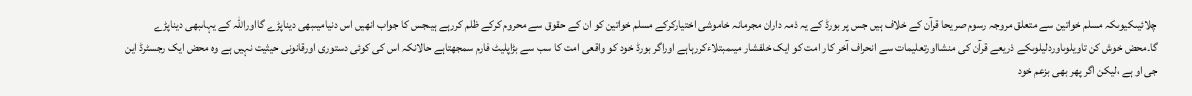چلائیںکیوںکہ مسلم خواتین سے متعلق مروجہ رسوم صریحا قرآن کے خلاف ہیں جس پر بورڈ کے یہ ذمہ داران مجرمانہ خاموشی اختیارکرکے مسلم خواتین کو ان کے حقوق سے محروم کرکے ظلم کررہے ہیںجس کا جواب انھیں اس دنیامیںبھی دیناپڑے گااوراللہ کے یہاںبھی دیناپڑے گا۔محض خوش کن تاویلوںاوردلیلوںکے ذریعے قرآن کی منشااورتعلیمات سے انحراف آخر کار امت کو ایک خلفشار میںمبتلاءکررہاہے اوراگر بورڈ خود کو واقعی امت کا سب سے بڑاپلیٹ فارم سمجھتاہے حالانکہ اس کی کوئی دستوری اورقانونی حیثیت نہیں ہے وہ محض ایک رجسٹرڈ این جی او ہے ،لیکن اگر پھر بھی بزعم خود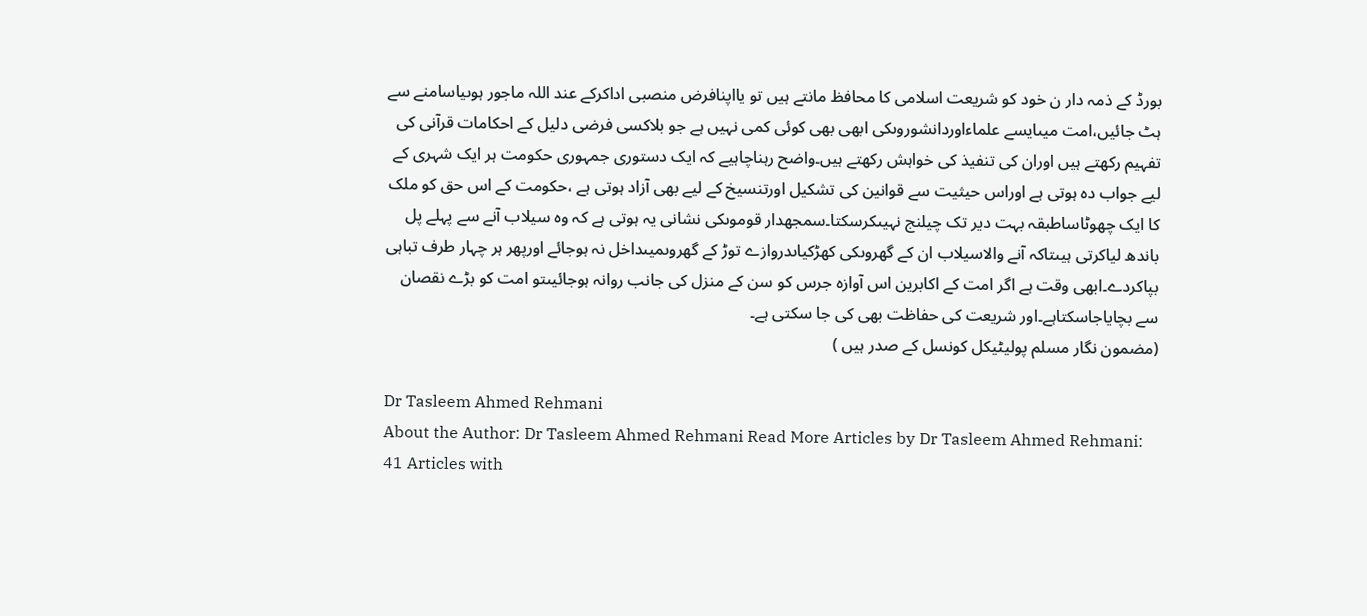بورڈ کے ذمہ دار ن خود کو شریعت اسلامی کا محافظ مانتے ہیں تو یااپنافرض منصبی اداکرکے عند اللہ ماجور ہوںیاسامنے سے ہٹ جائیں،امت میںایسے علماءاوردانشوروںکی ابھی بھی کوئی کمی نہیں ہے جو بلاکسی فرضی دلیل کے احکامات قرآنی کی تفہیم رکھتے ہیں اوران کی تنفیذ کی خواہش رکھتے ہیں۔واضح رہناچاہیے کہ ایک دستوری جمہوری حکومت ہر ایک شہری کے لیے جواب دہ ہوتی ہے اوراس حیثیت سے قوانین کی تشکیل اورتنسیخ کے لیے بھی آزاد ہوتی ہے ،حکومت کے اس حق کو ملک کا ایک چھوٹاساطبقہ بہت دیر تک چیلنج نہیںکرسکتا۔سمجھدار قوموںکی نشانی یہ ہوتی ہے کہ وہ سیلاب آنے سے پہلے پل باندھ لیاکرتی ہیںتاکہ آنے والاسیلاب ان کے گھروںکی کھڑکیاںدروازے توڑ کے گھروںمیںداخل نہ ہوجائے اورپھر ہر چہار طرف تباہی بپاکردے۔ابھی وقت ہے اگر امت کے اکابرین اس آوازہ جرس کو سن کے منزل کی جانب روانہ ہوجائیںتو امت کو بڑے نقصان سے بچایاجاسکتاہے۔اور شریعت کی حفاظت بھی کی جا سکتی ہے۔
(مضمون نگار مسلم پولیٹیکل کونسل کے صدر ہیں )

Dr Tasleem Ahmed Rehmani
About the Author: Dr Tasleem Ahmed Rehmani Read More Articles by Dr Tasleem Ahmed Rehmani: 41 Articles with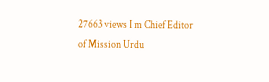27663 views I m Chief Editor of Mission Urdu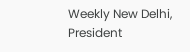Weekly New Delhi, President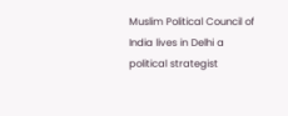Muslim Political Council of India lives in Delhi a political strategist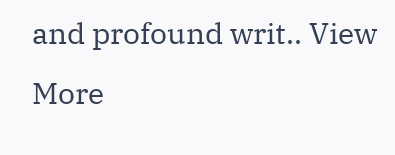and profound writ.. View More